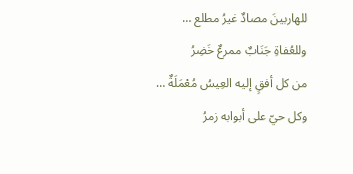للهاربينَ مصادٌ غيرُ مطلع … وللعُفاةِ جَنَابٌ ممرعٌ خَضِرُ
من كل أفقٍ إليه العِيسُ مُعْمَلَةٌ … وكل حيّ على أبوابه زمرُ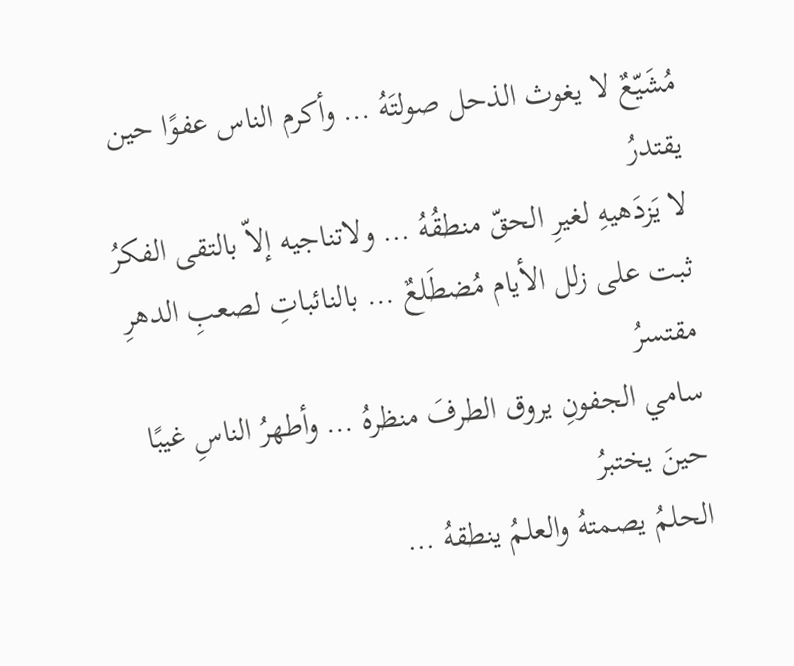مُشَيّعٌ لا يغوث الذحل صولتَهُ … وأكرم الناس عفوًا حين يقتدرُ
لا يَزدَهيهِ لغيرِ الحقّ منطقُهُ … ولاتناجيه إلاّ بالتقى الفكرُ
ثبت على زلل الأيام مُضطَلعٌ … بالنائباتِ لصعبِ الدهرِ مقتسرُ
سامي الجفونِ يروق الطرفَ منظرهُ … وأطهرُ الناسِ غيبًا حينَ يختبرُ
الحلمُ يصمتهُ والعلمُ ينطقهُ …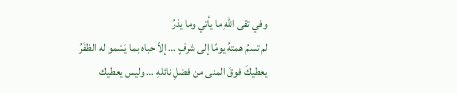وفي تقى اللهِ ما يأتي وما يذرُ
لم تسمُ همتهُ يومًا إلى شرفٍ … إلاّ حباه بما يَسْمو له الظفَرُ
يعطيكَ فوقَ المنى من فضلِ نائلهِ … وليس يعطيك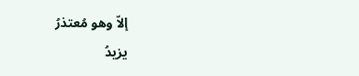إلاّ وهو مُعتذرُ
يزيدُ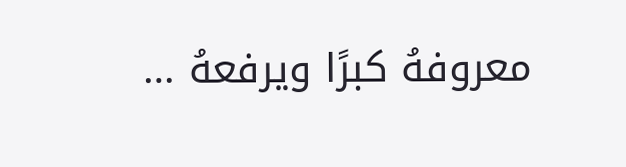معروفهُ كبرًا ويرفعهُ …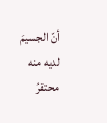أنّ الجسيمَ لديه منه محتقرُ